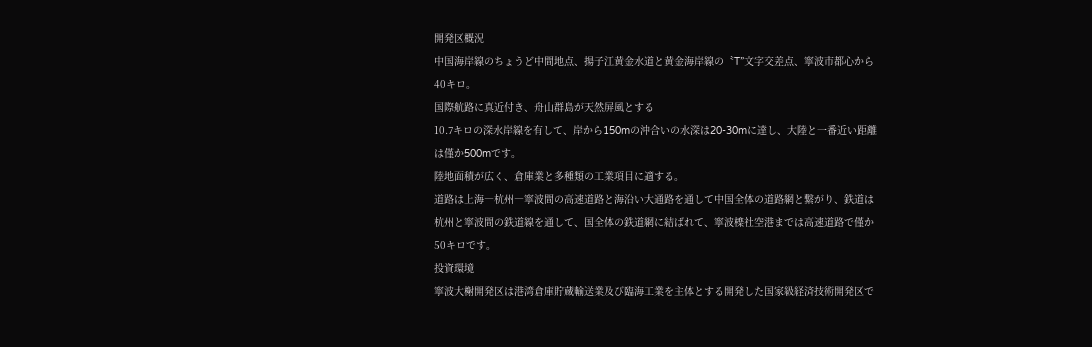開発区概況
中国海岸線のちょうど中間地点、揚子江黄金水道と黄金海岸線の〝T”文字交差点、寧波市都心から40キロ。
国際航路に真近付き、舟山群島が天然屏風とする
10.7キロの深水岸線を有して、岸から150mの沖合いの水深は20-30mに達し、大陸と一番近い距離は僅か500mです。
陸地面積が広く、倉庫業と多種類の工業項目に適する。
道路は上海―杭州―寧波間の高速道路と海沿い大通路を通して中国全体の道路網と繋がり、鉄道は杭州と寧波間の鉄道線を通して、国全体の鉄道網に結ばれて、寧波檪社空港までは高速道路で僅か50キロです。
投資環境
寧波大榭開発区は港湾倉庫貯蔵輸送業及び臨海工業を主体とする開発した国家級経済技術開発区で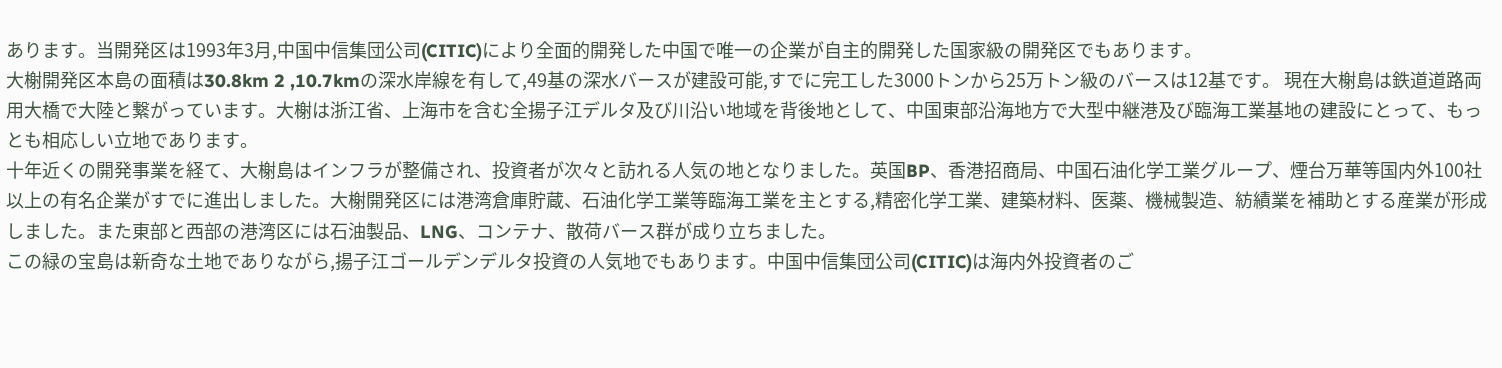あります。当開発区は1993年3月,中国中信集団公司(CITIC)により全面的開発した中国で唯一の企業が自主的開発した国家級の開発区でもあります。
大榭開発区本島の面積は30.8km 2 ,10.7kmの深水岸線を有して,49基の深水バースが建設可能,すでに完工した3000トンから25万トン級のバースは12基です。 現在大榭島は鉄道道路両用大橋で大陸と繋がっています。大榭は浙江省、上海市を含む全揚子江デルタ及び川沿い地域を背後地として、中国東部沿海地方で大型中継港及び臨海工業基地の建設にとって、もっとも相応しい立地であります。
十年近くの開発事業を経て、大榭島はインフラが整備され、投資者が次々と訪れる人気の地となりました。英国BP、香港招商局、中国石油化学工業グループ、煙台万華等国内外100社以上の有名企業がすでに進出しました。大榭開発区には港湾倉庫貯蔵、石油化学工業等臨海工業を主とする,精密化学工業、建築材料、医薬、機械製造、紡績業を補助とする産業が形成しました。また東部と西部の港湾区には石油製品、LNG、コンテナ、散荷バース群が成り立ちました。
この緑の宝島は新奇な土地でありながら,揚子江ゴールデンデルタ投資の人気地でもあります。中国中信集団公司(CITIC)は海内外投資者のご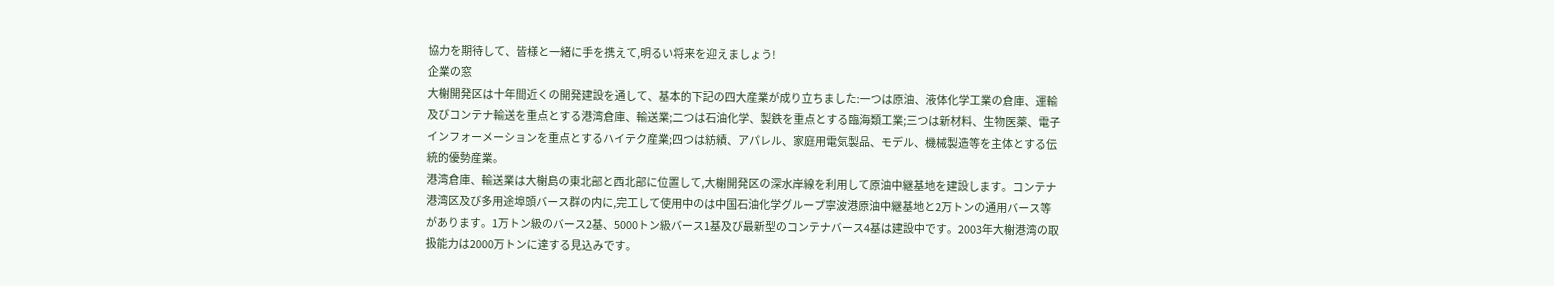協力を期待して、皆様と一緒に手を携えて,明るい将来を迎えましょう!
企業の窓
大榭開発区は十年間近くの開発建設を通して、基本的下記の四大産業が成り立ちました:一つは原油、液体化学工業の倉庫、運輸及びコンテナ輸送を重点とする港湾倉庫、輸送業;二つは石油化学、製鉄を重点とする臨海類工業;三つは新材料、生物医薬、電子インフォーメーションを重点とするハイテク産業;四つは紡績、アパレル、家庭用電気製品、モデル、機械製造等を主体とする伝統的優勢産業。
港湾倉庫、輸送業は大榭島の東北部と西北部に位置して,大榭開発区の深水岸線を利用して原油中継基地を建設します。コンテナ港湾区及び多用途埠頭バース群の内に,完工して使用中のは中国石油化学グループ寧波港原油中継基地と2万トンの通用バース等があります。1万トン級のバース2基、5000トン級バース1基及び最新型のコンテナバース4基は建設中です。2003年大榭港湾の取扱能力は2000万トンに達する見込みです。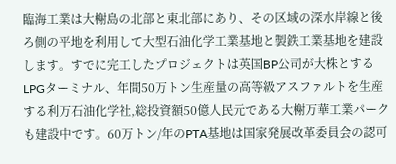臨海工業は大榭島の北部と東北部にあり、その区域の深水岸線と後ろ側の平地を利用して大型石油化学工業基地と製鉄工業基地を建設します。すでに完工したプロジェクトは英国BP公司が大株とするLPGターミナル、年間50万トン生産量の高等級アスファルトを生産する利万石油化学社,総投資額50億人民元である大榭万華工業パークも建設中です。60万トン/年のPTA基地は国家発展改革委員会の認可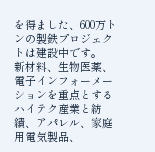を得ました、600万トンの製鉄プロジェクトは建設中です。
新材料、生物医薬、電子インフォーメーションを重点とするハイテク産業と紡績、アパレル、家庭用電気製品、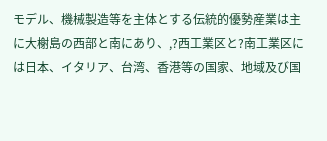モデル、機械製造等を主体とする伝統的優勢産業は主に大榭島の西部と南にあり、,?西工業区と?南工業区には日本、イタリア、台湾、香港等の国家、地域及び国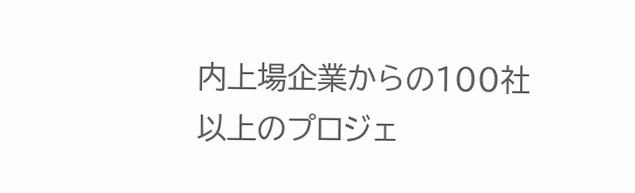内上場企業からの100社以上のプロジェ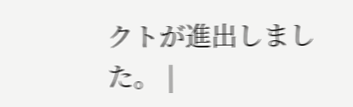クトが進出しました。 |